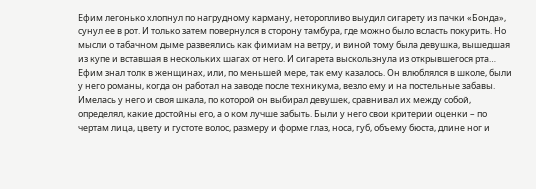Ефим легонько хлопнул по нагрудному карману, неторопливо выудил сигарету из пачки «Бонда», сунул ее в рот. И только затем повернулся в сторону тамбура, где можно было всласть покурить. Но мысли о табачном дыме развеялись как фимиам на ветру, и виной тому была девушка, вышедшая из купе и вставшая в нескольких шагах от него. И сигарета выскользнула из открывшегося рта…
Ефим знал толк в женщинах, или, по меньшей мере, так ему казалось. Он влюблялся в школе, были у него романы, когда он работал на заводе после техникума, везло ему и на постельные забавы. Имелась у него и своя шкала, по которой он выбирал девушек, сравнивал их между собой, определял, какие достойны его, а о ком лучше забыть. Были у него свои критерии оценки – по чертам лица, цвету и густоте волос, размеру и форме глаз, носа, губ, объему бюста, длине ног и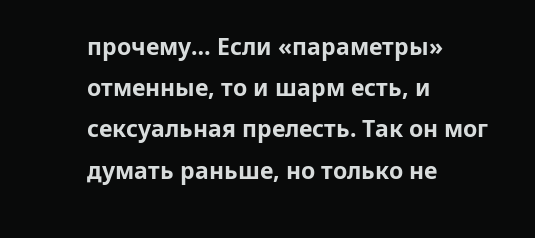прочему… Если «параметры» отменные, то и шарм есть, и сексуальная прелесть. Так он мог думать раньше, но только не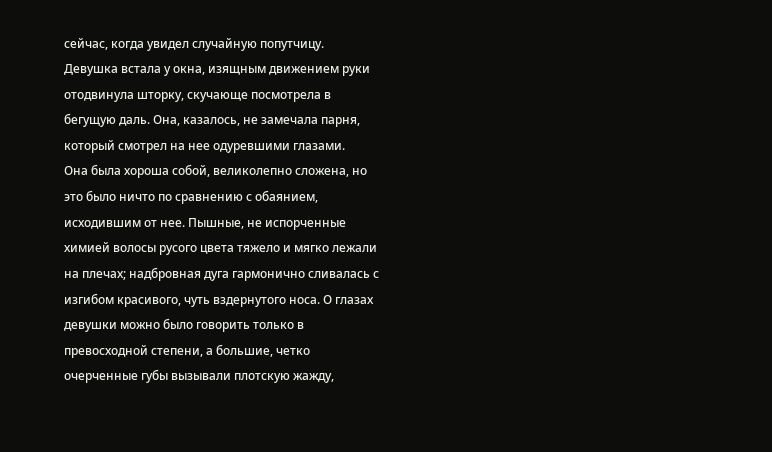сейчас, когда увидел случайную попутчицу.
Девушка встала у окна, изящным движением руки отодвинула шторку, скучающе посмотрела в бегущую даль. Она, казалось, не замечала парня, который смотрел на нее одуревшими глазами.
Она была хороша собой, великолепно сложена, но это было ничто по сравнению с обаянием, исходившим от нее. Пышные, не испорченные химией волосы русого цвета тяжело и мягко лежали на плечах; надбровная дуга гармонично сливалась с изгибом красивого, чуть вздернутого носа. О глазах девушки можно было говорить только в превосходной степени, а большие, четко очерченные губы вызывали плотскую жажду,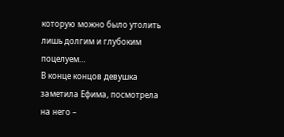которую можно было утолить лишь долгим и глубоким поцелуем…
В конце концов девушка заметила Ефима, посмотрела на него –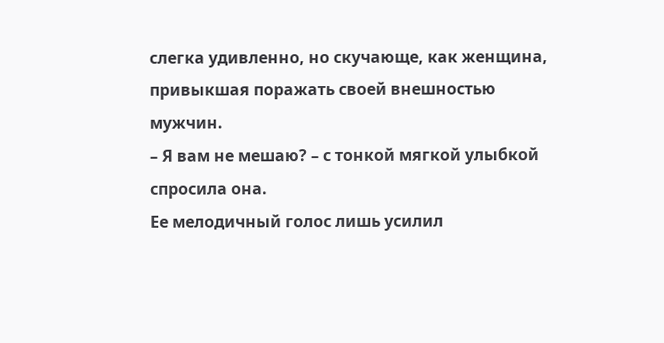слегка удивленно, но скучающе, как женщина, привыкшая поражать своей внешностью мужчин.
– Я вам не мешаю? – с тонкой мягкой улыбкой спросила она.
Ее мелодичный голос лишь усилил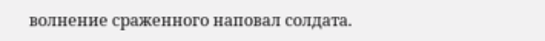волнение сраженного наповал солдата.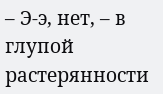– Э-э, нет, – в глупой растерянности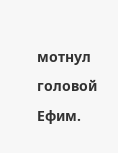мотнул головой Ефим.